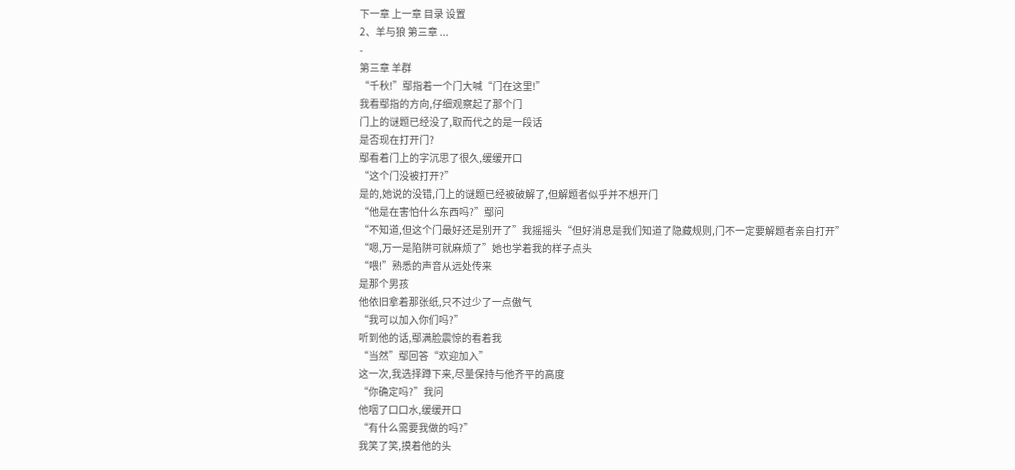下一章 上一章 目录 设置
2、羊与狼 第三章 ...
-
第三章 羊群
“千秋!”鄢指着一个门大喊“门在这里!”
我看鄢指的方向,仔细观察起了那个门
门上的谜题已经没了,取而代之的是一段话
是否现在打开门?
鄢看着门上的字沉思了很久,缓缓开口
“这个门没被打开?”
是的,她说的没错,门上的谜题已经被破解了,但解题者似乎并不想开门
“他是在害怕什么东西吗?”鄢问
“不知道,但这个门最好还是别开了”我摇摇头“但好消息是我们知道了隐藏规则,门不一定要解题者亲自打开”
“嗯,万一是陷阱可就麻烦了”她也学着我的样子点头
“喂!”熟悉的声音从远处传来
是那个男孩
他依旧拿着那张纸,只不过少了一点傲气
“我可以加入你们吗?”
听到他的话,鄢满脸震惊的看着我
“当然”鄢回答“欢迎加入”
这一次,我选择蹲下来,尽量保持与他齐平的高度
“你确定吗?”我问
他咽了口口水,缓缓开口
“有什么需要我做的吗?”
我笑了笑,摸着他的头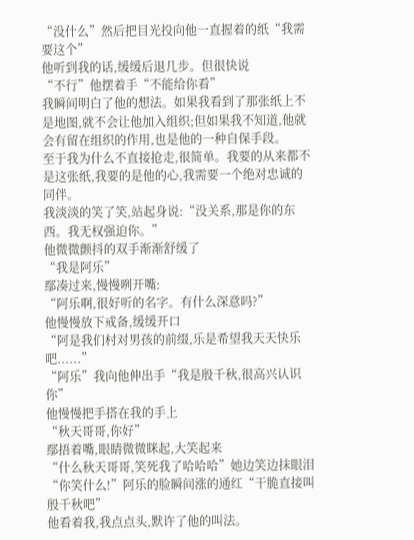“没什么”然后把目光投向他一直握着的纸“我需要这个”
他听到我的话,缓缓后退几步。但很快说
“不行”他摆着手“不能给你看”
我瞬间明白了他的想法。如果我看到了那张纸上不是地图,就不会让他加入组织;但如果我不知道,他就会有留在组织的作用,也是他的一种自保手段。
至于我为什么不直接抢走,很简单。我要的从来都不是这张纸,我要的是他的心,我需要一个绝对忠诚的同伴。
我淡淡的笑了笑,站起身说:“没关系,那是你的东西。我无权强迫你。”
他微微颤抖的双手渐渐舒缓了
“我是阿乐”
鄢凑过来,慢慢咧开嘴:
“阿乐啊,很好听的名字。有什么深意吗?”
他慢慢放下戒备,缓缓开口
“阿是我们村对男孩的前缀,乐是希望我天天快乐吧......”
“阿乐”我向他伸出手“我是殷千秋,很高兴认识你”
他慢慢把手搭在我的手上
“秋天哥哥,你好”
鄢捂着嘴,眼睛微微眯起,大笑起来
“什么秋天哥哥,笑死我了哈哈哈”她边笑边抹眼泪
“你笑什么!”阿乐的脸瞬间涨的通红“干脆直接叫殷千秋吧”
他看着我,我点点头,默许了他的叫法。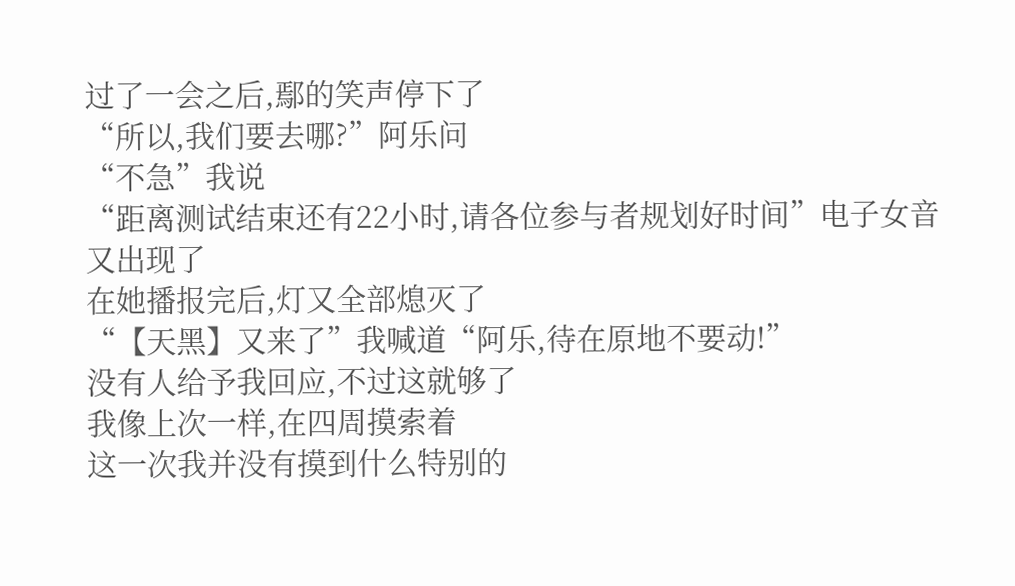过了一会之后,鄢的笑声停下了
“所以,我们要去哪?”阿乐问
“不急”我说
“距离测试结束还有22小时,请各位参与者规划好时间”电子女音又出现了
在她播报完后,灯又全部熄灭了
“【天黑】又来了”我喊道“阿乐,待在原地不要动!”
没有人给予我回应,不过这就够了
我像上次一样,在四周摸索着
这一次我并没有摸到什么特别的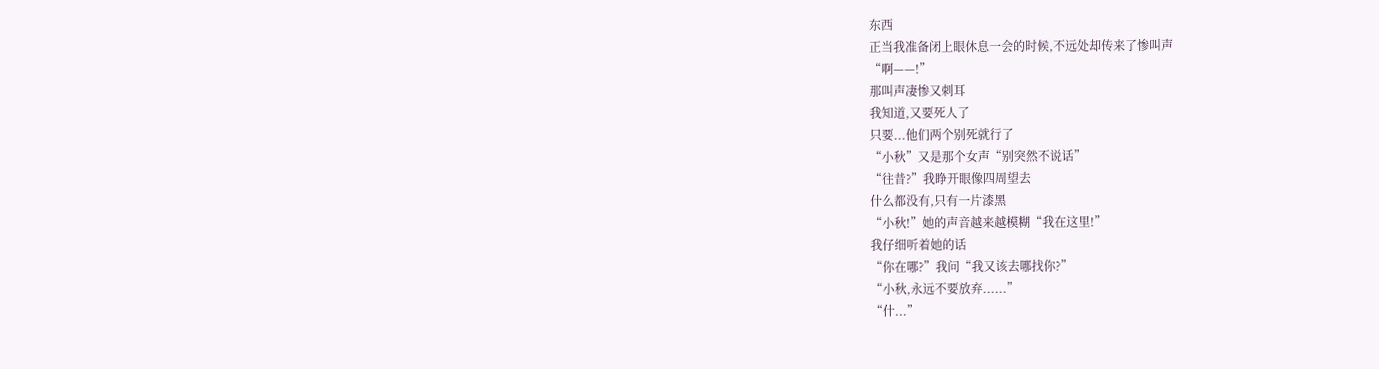东西
正当我准备闭上眼休息一会的时候,不远处却传来了惨叫声
“啊——!”
那叫声凄惨又刺耳
我知道,又要死人了
只要...他们两个别死就行了
“小秋”又是那个女声“别突然不说话”
“往昔?”我睁开眼像四周望去
什么都没有,只有一片漆黑
“小秋!”她的声音越来越模糊“我在这里!”
我仔细听着她的话
“你在哪?”我问“我又该去哪找你?”
“小秋,永远不要放弃......”
“什...”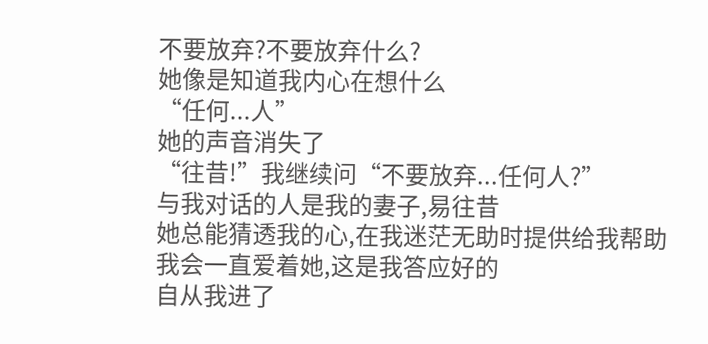不要放弃?不要放弃什么?
她像是知道我内心在想什么
“任何...人”
她的声音消失了
“往昔!”我继续问“不要放弃...任何人?”
与我对话的人是我的妻子,易往昔
她总能猜透我的心,在我迷茫无助时提供给我帮助
我会一直爱着她,这是我答应好的
自从我进了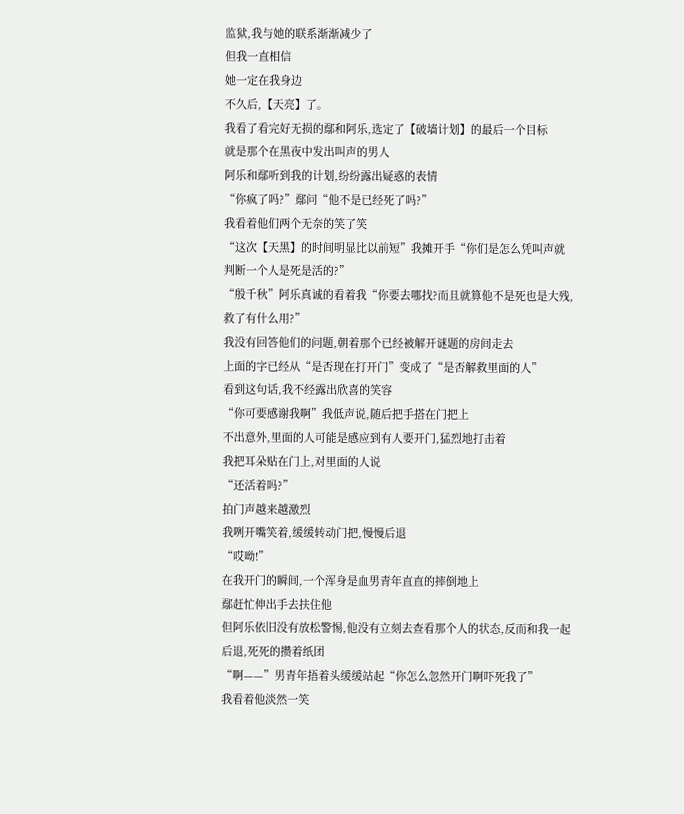监狱,我与她的联系渐渐减少了
但我一直相信
她一定在我身边
不久后,【天亮】了。
我看了看完好无损的鄢和阿乐,选定了【破墙计划】的最后一个目标
就是那个在黑夜中发出叫声的男人
阿乐和鄢听到我的计划,纷纷露出疑惑的表情
“你疯了吗?”鄢问“他不是已经死了吗?”
我看着他们两个无奈的笑了笑
“这次【天黑】的时间明显比以前短”我摊开手“你们是怎么凭叫声就判断一个人是死是活的?”
“殷千秋”阿乐真诚的看着我“你要去哪找?而且就算他不是死也是大残,救了有什么用?”
我没有回答他们的问题,朝着那个已经被解开谜题的房间走去
上面的字已经从“是否现在打开门”变成了“是否解救里面的人”
看到这句话,我不经露出欣喜的笑容
“你可要感谢我啊”我低声说,随后把手搭在门把上
不出意外,里面的人可能是感应到有人要开门,猛烈地打击着
我把耳朵贴在门上,对里面的人说
“还活着吗?”
拍门声越来越激烈
我咧开嘴笑着,缓缓转动门把,慢慢后退
“哎呦!”
在我开门的瞬间,一个浑身是血男青年直直的摔倒地上
鄢赶忙伸出手去扶住他
但阿乐依旧没有放松警惕,他没有立刻去查看那个人的状态,反而和我一起后退,死死的攒着纸团
“啊——”男青年捂着头缓缓站起“你怎么忽然开门啊吓死我了”
我看着他淡然一笑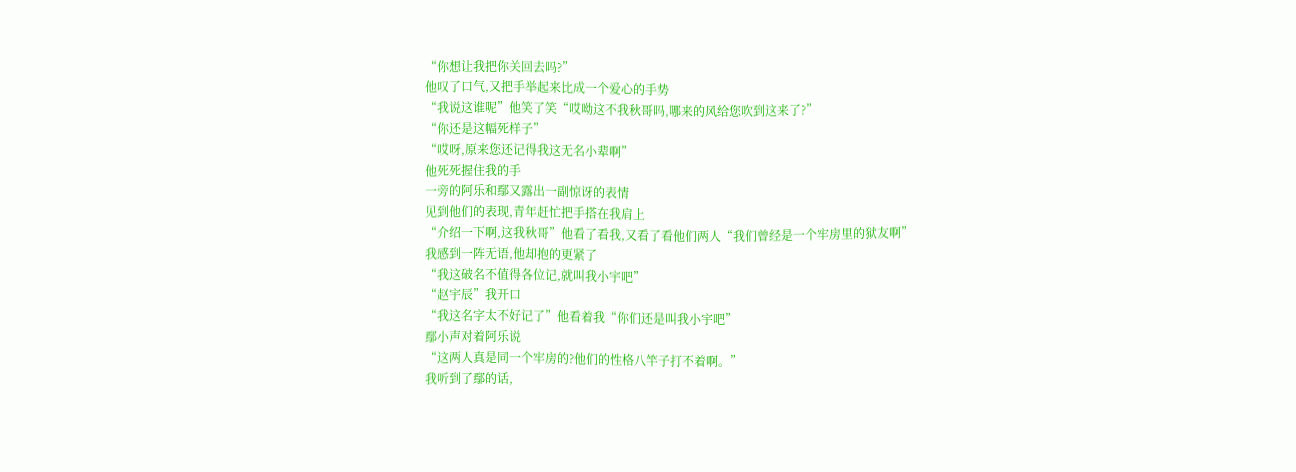“你想让我把你关回去吗?”
他叹了口气,又把手举起来比成一个爱心的手势
“我说这谁呢”他笑了笑“哎呦这不我秋哥吗,哪来的风给您吹到这来了?”
“你还是这幅死样子”
“哎呀,原来您还记得我这无名小辈啊”
他死死握住我的手
一旁的阿乐和鄢又露出一副惊讶的表情
见到他们的表现,青年赶忙把手搭在我肩上
“介绍一下啊,这我秋哥”他看了看我,又看了看他们两人“我们曾经是一个牢房里的狱友啊”
我感到一阵无语,他却抱的更紧了
“我这破名不值得各位记,就叫我小宇吧”
“赵宇辰”我开口
“我这名字太不好记了”他看着我“你们还是叫我小宇吧”
鄢小声对着阿乐说
“这两人真是同一个牢房的?他们的性格八竿子打不着啊。”
我听到了鄢的话,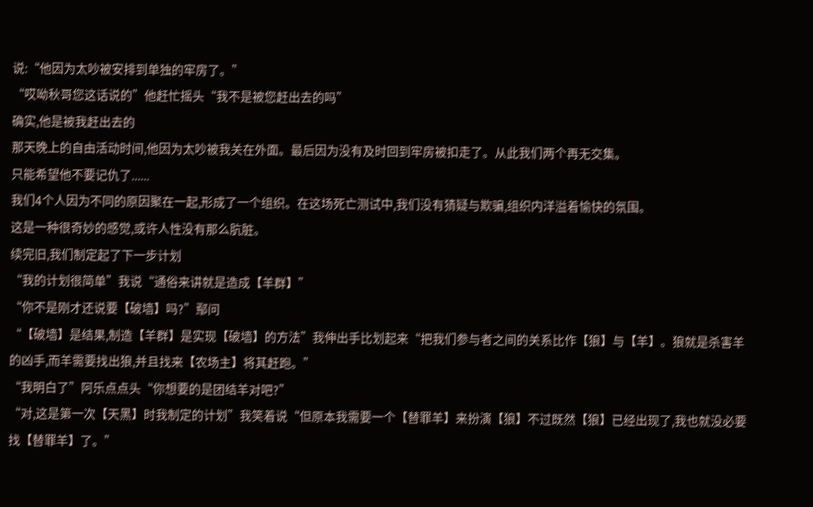说:“他因为太吵被安排到单独的牢房了。”
“哎呦秋哥您这话说的”他赶忙摇头“我不是被您赶出去的吗”
确实,他是被我赶出去的
那天晚上的自由活动时间,他因为太吵被我关在外面。最后因为没有及时回到牢房被扣走了。从此我们两个再无交集。
只能希望他不要记仇了......
我们4个人因为不同的原因聚在一起,形成了一个组织。在这场死亡测试中,我们没有猜疑与欺骗,组织内洋溢着愉快的氛围。
这是一种很奇妙的感觉,或许人性没有那么肮脏。
续完旧,我们制定起了下一步计划
“我的计划很简单”我说“通俗来讲就是造成【羊群】”
“你不是刚才还说要【破墙】吗?”鄢问
“【破墙】是结果,制造【羊群】是实现【破墙】的方法”我伸出手比划起来“把我们参与者之间的关系比作【狼】与【羊】。狼就是杀害羊的凶手,而羊需要找出狼,并且找来【农场主】将其赶跑。”
“我明白了”阿乐点点头“你想要的是团结羊对吧?”
“对,这是第一次【天黑】时我制定的计划”我笑着说“但原本我需要一个【替罪羊】来扮演【狼】不过既然【狼】已经出现了,我也就没必要找【替罪羊】了。”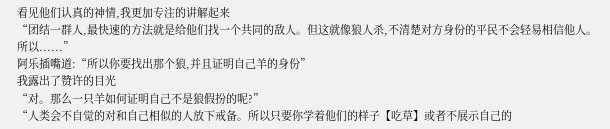看见他们认真的神情,我更加专注的讲解起来
“团结一群人,最快速的方法就是给他们找一个共同的敌人。但这就像狼人杀,不清楚对方身份的平民不会轻易相信他人。所以......”
阿乐插嘴道:“所以你要找出那个狼,并且证明自己羊的身份”
我露出了赞许的目光
“对。那么一只羊如何证明自己不是狼假扮的呢?”
“人类会不自觉的对和自己相似的人放下戒备。所以只要你学着他们的样子【吃草】或者不展示自己的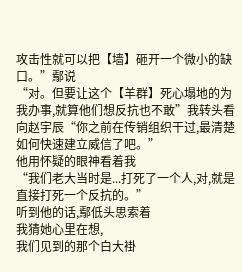攻击性就可以把【墙】砸开一个微小的缺口。”鄢说
“对。但要让这个【羊群】死心塌地的为我办事,就算他们想反抗也不敢”我转头看向赵宇辰“你之前在传销组织干过,最清楚如何快速建立威信了吧。”
他用怀疑的眼神看着我
“我们老大当时是...打死了一个人,对,就是直接打死一个反抗的。”
听到他的话,鄢低头思索着
我猜她心里在想,
我们见到的那个白大褂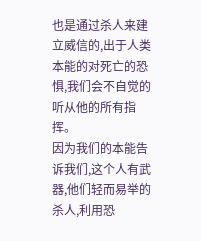也是通过杀人来建立威信的,出于人类本能的对死亡的恐惧,我们会不自觉的听从他的所有指挥。
因为我们的本能告诉我们,这个人有武器,他们轻而易举的杀人,利用恐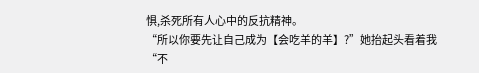惧,杀死所有人心中的反抗精神。
“所以你要先让自己成为【会吃羊的羊】?”她抬起头看着我
“不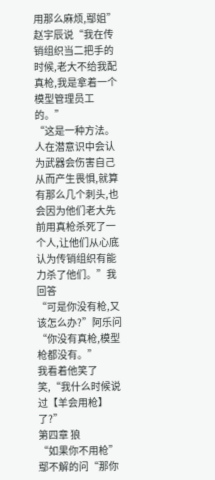用那么麻烦,鄢姐”赵宇辰说“我在传销组织当二把手的时候,老大不给我配真枪,我是拿着一个模型管理员工的。”
“这是一种方法。人在潜意识中会认为武器会伤害自己从而产生畏惧,就算有那么几个刺头,也会因为他们老大先前用真枪杀死了一个人,让他们从心底认为传销组织有能力杀了他们。”我回答
“可是你没有枪,又该怎么办?”阿乐问“你没有真枪,模型枪都没有。”
我看着他笑了笑,“我什么时候说过【羊会用枪】了?”
第四章 狼
“如果你不用枪”鄢不解的问“那你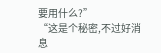要用什么?”
“这是个秘密,不过好消息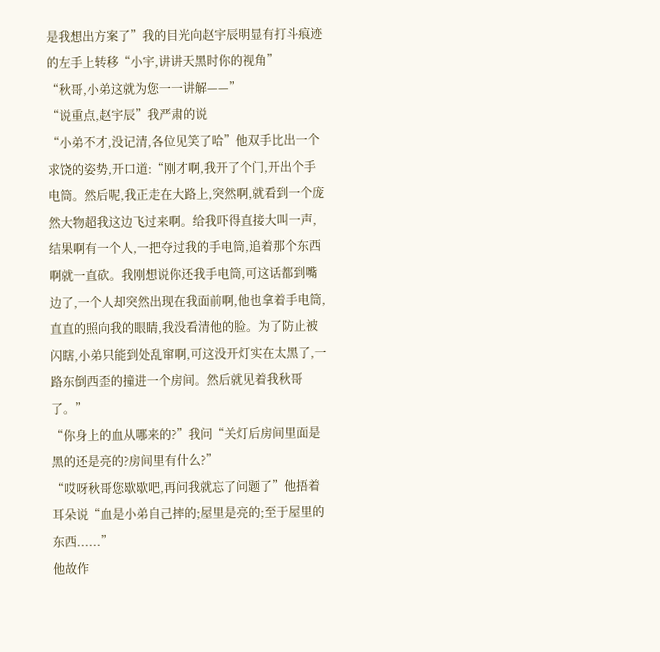是我想出方案了”我的目光向赵宇辰明显有打斗痕迹的左手上转移“小宇,讲讲天黑时你的视角”
“秋哥,小弟这就为您一一讲解——”
“说重点,赵宇辰”我严肃的说
“小弟不才,没记清,各位见笑了哈”他双手比出一个求饶的姿势,开口道:“刚才啊,我开了个门,开出个手电筒。然后呢,我正走在大路上,突然啊,就看到一个庞然大物超我这边飞过来啊。给我吓得直接大叫一声,结果啊有一个人,一把夺过我的手电筒,追着那个东西啊就一直砍。我刚想说你还我手电筒,可这话都到嘴边了,一个人却突然出现在我面前啊,他也拿着手电筒,直直的照向我的眼睛,我没看清他的脸。为了防止被闪瞎,小弟只能到处乱窜啊,可这没开灯实在太黑了,一路东倒西歪的撞进一个房间。然后就见着我秋哥了。”
“你身上的血从哪来的?”我问“关灯后房间里面是黑的还是亮的?房间里有什么?”
“哎呀秋哥您歇歇吧,再问我就忘了问题了”他捂着耳朵说“血是小弟自己摔的;屋里是亮的;至于屋里的东西......”
他故作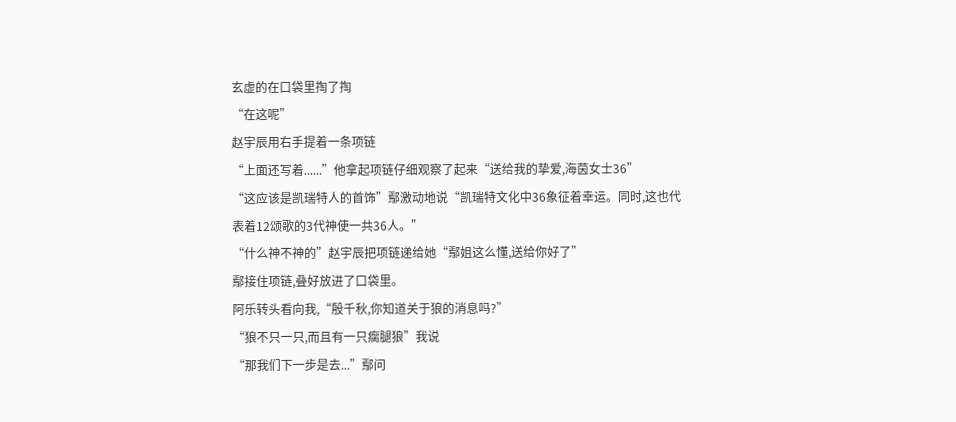玄虚的在口袋里掏了掏
“在这呢”
赵宇辰用右手提着一条项链
“上面还写着......”他拿起项链仔细观察了起来“送给我的挚爱,海茵女士36”
“这应该是凯瑞特人的首饰”鄢激动地说“凯瑞特文化中36象征着幸运。同时,这也代表着12颂歌的3代神使一共36人。”
“什么神不神的”赵宇辰把项链递给她“鄢姐这么懂,送给你好了”
鄢接住项链,叠好放进了口袋里。
阿乐转头看向我,“殷千秋,你知道关于狼的消息吗?”
“狼不只一只,而且有一只瘸腿狼”我说
“那我们下一步是去...”鄢问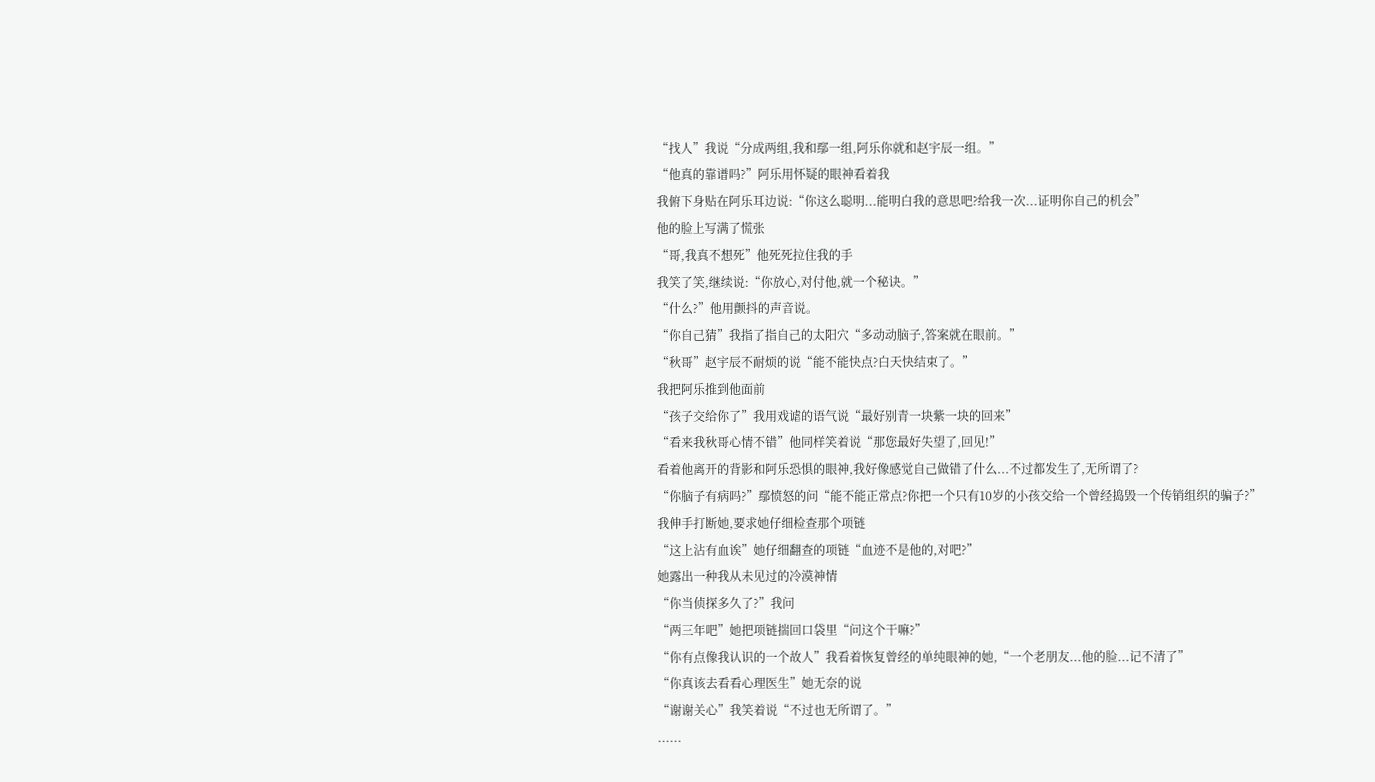“找人”我说“分成两组,我和鄢一组,阿乐你就和赵宇辰一组。”
“他真的靠谱吗?”阿乐用怀疑的眼神看着我
我俯下身贴在阿乐耳边说:“你这么聪明...能明白我的意思吧?给我一次...证明你自己的机会”
他的脸上写满了慌张
“哥,我真不想死”他死死拉住我的手
我笑了笑,继续说:“你放心,对付他,就一个秘诀。”
“什么?”他用颤抖的声音说。
“你自己猜”我指了指自己的太阳穴“多动动脑子,答案就在眼前。”
“秋哥”赵宇辰不耐烦的说“能不能快点?白天快结束了。”
我把阿乐推到他面前
“孩子交给你了”我用戏谑的语气说“最好别青一块紫一块的回来”
“看来我秋哥心情不错”他同样笑着说“那您最好失望了,回见!”
看着他离开的背影和阿乐恐惧的眼神,我好像感觉自己做错了什么...不过都发生了,无所谓了?
“你脑子有病吗?”鄢愤怒的问“能不能正常点?你把一个只有10岁的小孩交给一个曾经捣毁一个传销组织的骗子?”
我伸手打断她,要求她仔细检查那个项链
“这上沾有血诶”她仔细翻查的项链“血迹不是他的,对吧?”
她露出一种我从未见过的冷漠神情
“你当侦探多久了?”我问
“两三年吧”她把项链揣回口袋里“问这个干嘛?”
“你有点像我认识的一个故人”我看着恢复曾经的单纯眼神的她,“一个老朋友...他的脸...记不清了”
“你真该去看看心理医生”她无奈的说
“谢谢关心”我笑着说“不过也无所谓了。”
......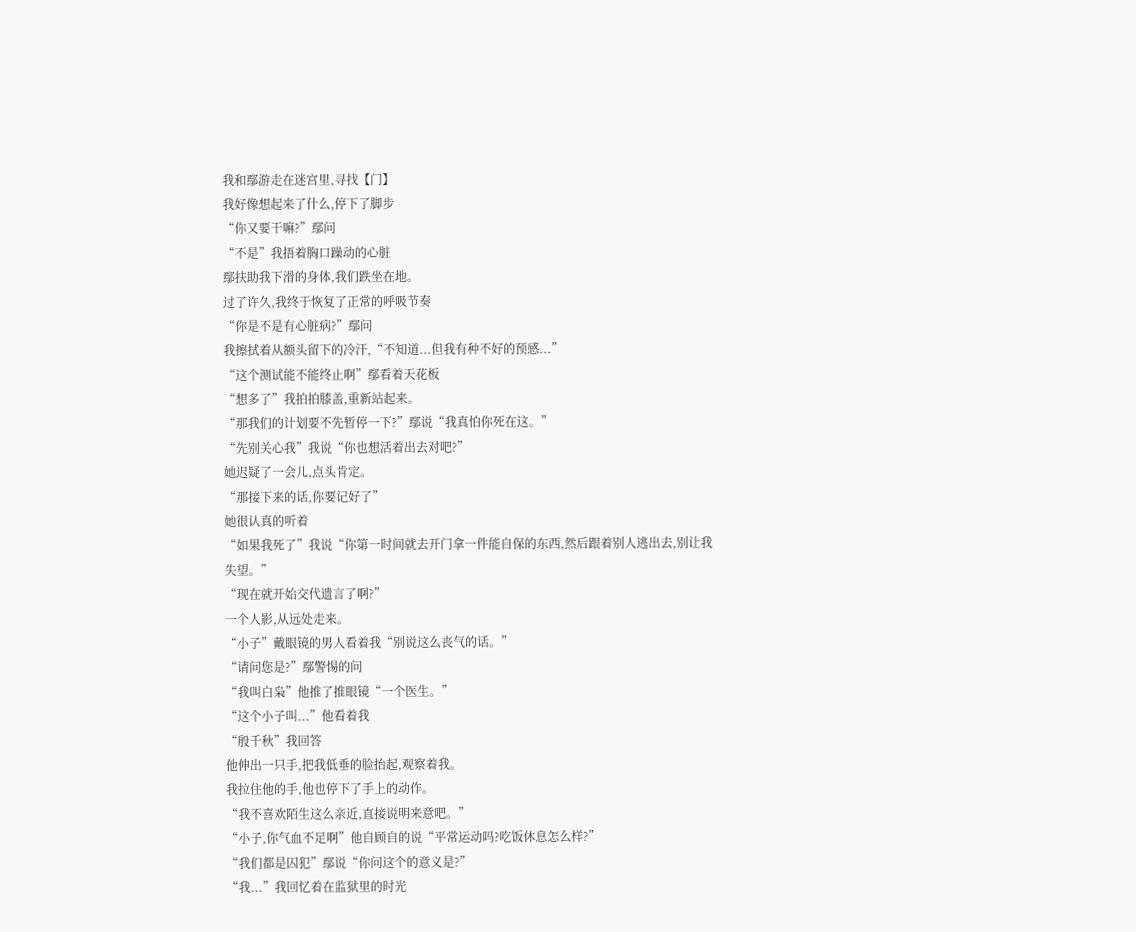我和鄢游走在迷宫里,寻找【门】
我好像想起来了什么,停下了脚步
“你又要干嘛?”鄢问
“不是”我捂着胸口躁动的心脏
鄢扶助我下滑的身体,我们跌坐在地。
过了许久,我终于恢复了正常的呼吸节奏
“你是不是有心脏病?”鄢问
我擦拭着从额头留下的冷汗,“不知道...但我有种不好的预感...”
“这个测试能不能终止啊”鄢看着天花板
“想多了”我拍拍膝盖,重新站起来。
“那我们的计划要不先暂停一下?”鄢说“我真怕你死在这。”
“先别关心我”我说“你也想活着出去对吧?”
她迟疑了一会儿,点头肯定。
“那接下来的话,你要记好了”
她很认真的听着
“如果我死了”我说“你第一时间就去开门拿一件能自保的东西,然后跟着别人逃出去,别让我失望。”
“现在就开始交代遗言了啊?”
一个人影,从远处走来。
“小子”戴眼镜的男人看着我“别说这么丧气的话。”
“请问您是?”鄢警惕的问
“我叫白枭”他推了推眼镜“一个医生。”
“这个小子叫...”他看着我
“殷千秋”我回答
他伸出一只手,把我低垂的脸抬起,观察着我。
我拉住他的手,他也停下了手上的动作。
“我不喜欢陌生这么亲近,直接说明来意吧。”
“小子,你气血不足啊”他自顾自的说“平常运动吗?吃饭休息怎么样?”
“我们都是囚犯”鄢说“你问这个的意义是?”
“我...”我回忆着在监狱里的时光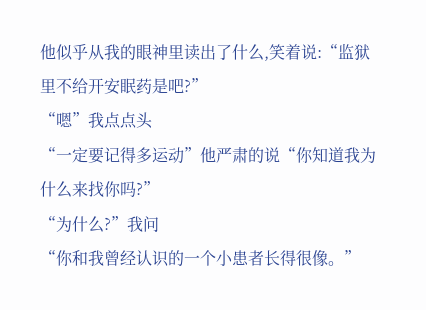他似乎从我的眼神里读出了什么,笑着说:“监狱里不给开安眠药是吧?”
“嗯”我点点头
“一定要记得多运动”他严肃的说“你知道我为什么来找你吗?”
“为什么?”我问
“你和我曾经认识的一个小患者长得很像。”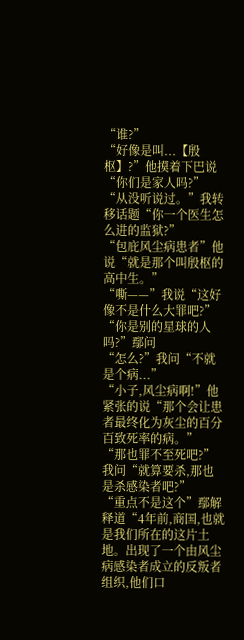“谁?”
“好像是叫...【殷枢】?”他摸着下巴说“你们是家人吗?”
“从没听说过。”我转移话题“你一个医生怎么进的监狱?”
“包庇风尘病患者”他说“就是那个叫殷枢的高中生。”
“嘶——”我说“这好像不是什么大罪吧?”
“你是别的星球的人吗?”鄢问
“怎么?”我问“不就是个病...”
“小子,风尘病啊!”他紧张的说“那个会让患者最终化为灰尘的百分百致死率的病。”
“那也罪不至死吧?”我问“就算要杀,那也是杀感染者吧?”
“重点不是这个”鄢解释道“4年前,商国,也就是我们所在的这片土地。出现了一个由风尘病感染者成立的反叛者组织,他们口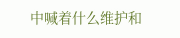中喊着什么维护和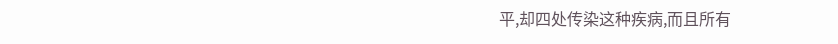平,却四处传染这种疾病,而且所有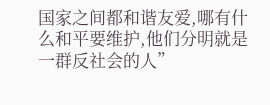国家之间都和谐友爱,哪有什么和平要维护,他们分明就是一群反社会的人”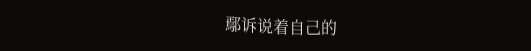鄢诉说着自己的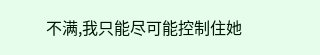不满,我只能尽可能控制住她